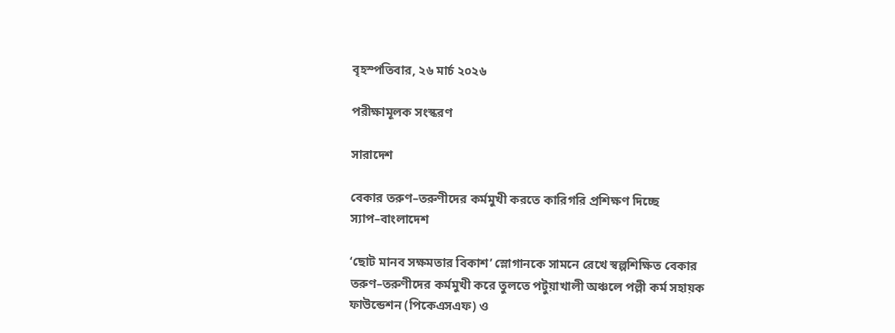বৃহস্পতিবার, ২৬ মার্চ ২০২৬

পরীক্ষামূলক সংস্করণ

সারাদেশ

বেকার তরুণ–তরুণীদের কর্মমুখী করতে কারিগরি প্রশিক্ষণ দিচ্ছে স্যাপ–বাংলাদেশ

‘ছোট মানব সক্ষমতার বিকাশ’ স্লোগানকে সামনে রেখে স্বল্পশিক্ষিত বেকার তরুণ–তরুণীদের কর্মমুখী করে তুলতে পটুয়াখালী অঞ্চলে পল্লী কর্ম সহায়ক ফাউন্ডেশন (পিকেএসএফ) ও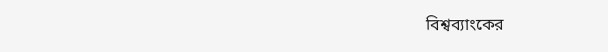বিশ্বব্যাংকের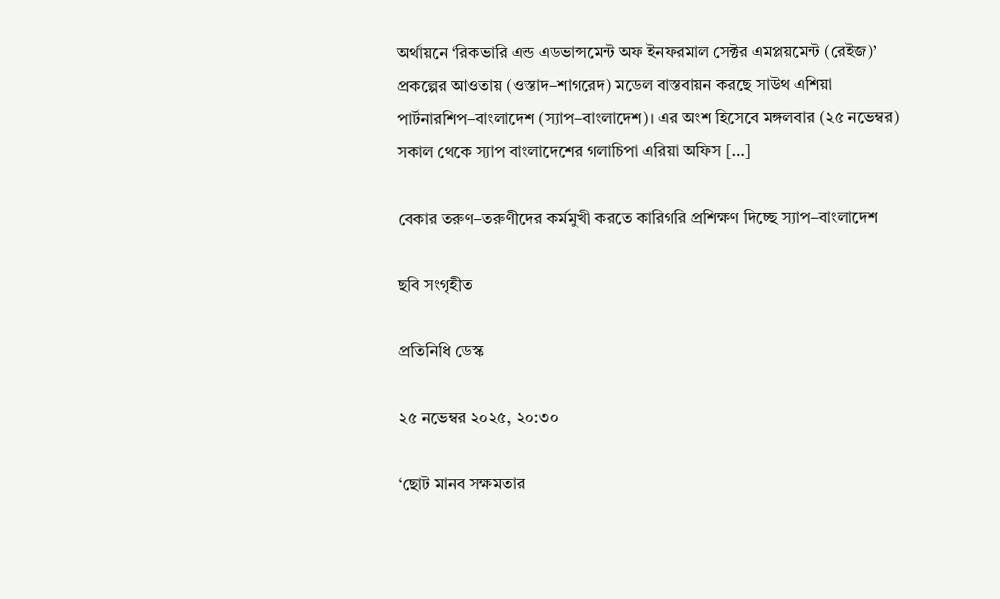অর্থায়নে ‘রিকভারি এন্ড এডভান্সমেন্ট অফ ইনফরমাল সেক্টর এমপ্লয়মেন্ট (রেইজ)’ প্রকল্পের আওতায় (ওস্তাদ–শাগরেদ) মডেল বাস্তবায়ন করছে সাউথ এশিয়া পার্টনারশিপ–বাংলাদেশ (স্যাপ–বাংলাদেশ)। এর অংশ হিসেবে মঙ্গলবার (২৫ নভেম্বর) সকাল থেকে স্যাপ বাংলাদেশের গলাচিপা এরিয়া অফিস […]

বেকার তরুণ–তরুণীদের কর্মমুখী করতে কারিগরি প্রশিক্ষণ দিচ্ছে স্যাপ–বাংলাদেশ

ছবি সংগৃহীত

প্রতিনিধি ডেস্ক

২৫ নভেম্বর ২০২৫, ২০:৩০

‘ছোট মানব সক্ষমতার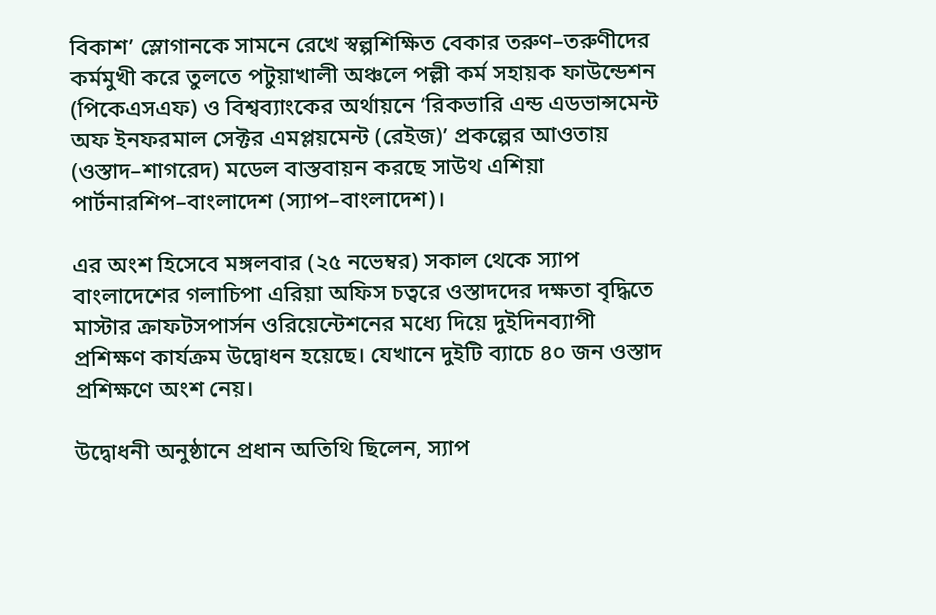বিকাশ’ স্লোগানকে সামনে রেখে স্বল্পশিক্ষিত বেকার তরুণ–তরুণীদের কর্মমুখী করে তুলতে পটুয়াখালী অঞ্চলে পল্লী কর্ম সহায়ক ফাউন্ডেশন (পিকেএসএফ) ও বিশ্বব্যাংকের অর্থায়নে ‘রিকভারি এন্ড এডভান্সমেন্ট অফ ইনফরমাল সেক্টর এমপ্লয়মেন্ট (রেইজ)’ প্রকল্পের আওতায় (ওস্তাদ–শাগরেদ) মডেল বাস্তবায়ন করছে সাউথ এশিয়া পার্টনারশিপ–বাংলাদেশ (স্যাপ–বাংলাদেশ)।

এর অংশ হিসেবে মঙ্গলবার (২৫ নভেম্বর) সকাল থেকে স্যাপ বাংলাদেশের গলাচিপা এরিয়া অফিস চত্বরে ওস্তাদদের দক্ষতা বৃদ্ধিতে মাস্টার ক্রাফটসপার্সন ওরিয়েন্টেশনের মধ্যে দিয়ে দুইদিনব্যাপী প্রশিক্ষণ কার্যক্রম উদ্বোধন হয়েছে। যেখানে দুইটি ব্যাচে ৪০ জন ওস্তাদ প্রশিক্ষণে অংশ নেয়।

উদ্বোধনী অনুষ্ঠানে প্রধান অতিথি ছিলেন, স্যাপ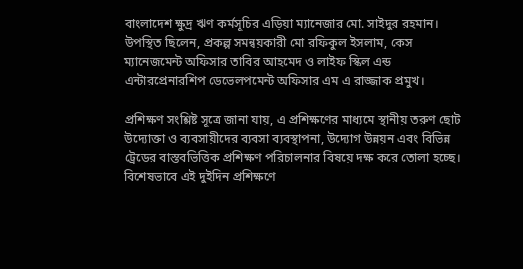বাংলাদেশ ক্ষুদ্র ঋণ কর্মসূচির এড়িয়া ম্যানেজার মো. সাইদুর রহমান। উপস্থিত ছিলেন, প্রকল্প সমন্বয়কারী মো রফিকুল ইসলাম, কেস ম্যানেজমেন্ট অফিসার তাবির আহমেদ ও লাইফ স্কিল এন্ড এন্টারপ্রেনারশিপ ডেভেলপমেন্ট অফিসার এম এ রাজ্জাক প্রমুখ।

প্রশিক্ষণ সংশ্লিষ্ট সূত্রে জানা যায়, এ প্রশিক্ষণের মাধ্যমে স্থানীয় তরুণ ছোট উদ্যোক্তা ও ব্যবসায়ীদের ব্যবসা ব্যবস্থাপনা, উদ্যোগ উন্নয়ন এবং বিভিন্ন ট্রেডের বাস্তবভিত্তিক প্রশিক্ষণ পরিচালনার বিষয়ে দক্ষ করে তোলা হচ্ছে। বিশেষভাবে এই দুইদিন প্রশিক্ষণে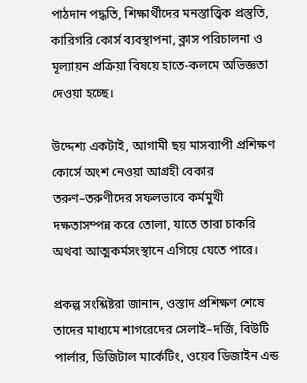পাঠদান পদ্ধতি, শিক্ষার্থীদের মনস্তাত্ত্বিক প্রস্তুতি, কারিগরি কোর্স ব্যবস্থাপনা, ক্লাস পরিচালনা ও মূল্যায়ন প্রক্রিয়া বিষয়ে হাতে-কলমে অভিজ্ঞতা দেওয়া হচ্ছে।

উদ্দেশ্য একটাই, আগামী ছয় মাসব্যাপী প্রশিক্ষণ কোর্সে অংশ নেওয়া আগ্রহী বেকার তরুণ–তরুণীদের সফলভাবে কর্মমুখী দক্ষতাসম্পন্ন করে তোলা, যাতে তারা চাকরি অথবা আত্মকর্মসংস্থানে এগিয়ে যেতে পারে।

প্রকল্প সংশ্লিষ্টরা জানান, ওস্তাদ প্রশিক্ষণ শেষে তাদের মাধ্যমে শাগরেদের সেলাই–দর্জি, বিউটি পার্লার, ডিজিটাল মার্কেটিং, ওয়েব ডিজাইন এন্ড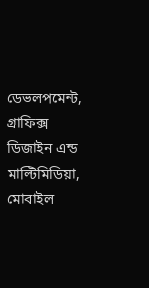ডেভলপমেন্ট, গ্রাফিক্স ডিজাইন এন্ড মাল্টিমিডিয়া, মোবাইল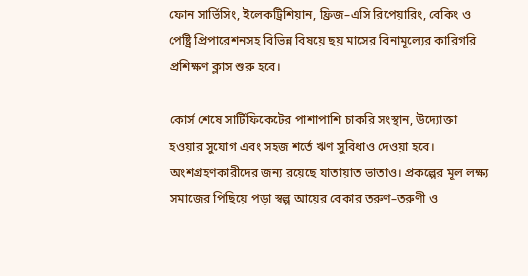ফোন সার্ভিসিং, ইলেকট্রিশিয়ান, ফ্রিজ–এসি রিপেয়ারিং, বেকিং ও পেষ্ট্রি প্রিপারেশনসহ বিভিন্ন বিষয়ে ছয় মাসের বিনামূল্যের কারিগরি প্রশিক্ষণ ক্লাস শুরু হবে।

কোর্স শেষে সার্টিফিকেটের পাশাপাশি চাকরি সংস্থান, উদ্যোক্তা হওয়ার সুযোগ এবং সহজ শর্তে ঋণ সুবিধাও দেওয়া হবে। অংশগ্রহণকারীদের জন্য রয়েছে যাতায়াত ভাতাও। প্রকল্পের মূল লক্ষ্য সমাজের পিছিয়ে পড়া স্বল্প আয়ের বেকার তরুণ–তরুণী ও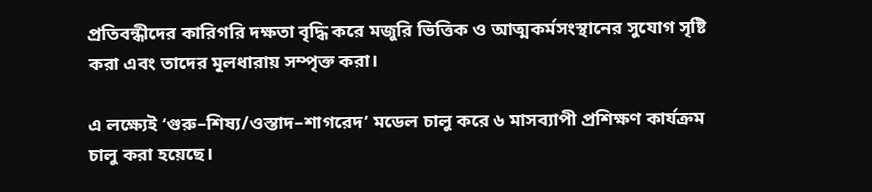প্রতিবন্ধীদের কারিগরি দক্ষতা বৃদ্ধি করে মজুরি ভিত্তিক ও আত্মকর্মসংস্থানের সুযোগ সৃষ্টি করা এবং তাদের মূলধারায় সম্পৃক্ত করা।

এ লক্ষ্যেই ‘গুরু–শিষ্য/ওস্তাদ–শাগরেদ’ মডেল চালু করে ৬ মাসব্যাপী প্রশিক্ষণ কার্যক্রম চালু করা হয়েছে।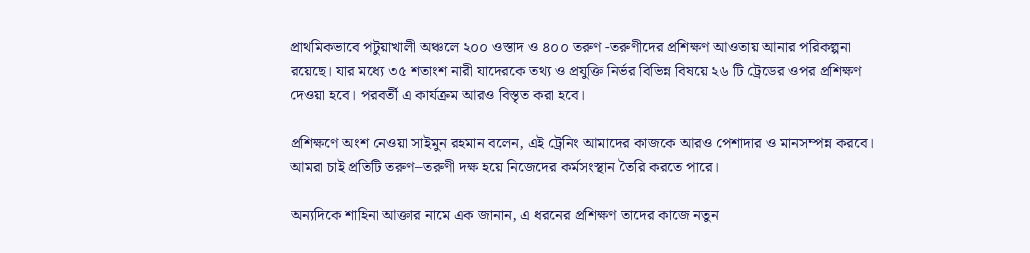প্রাথমিকভাবে পটুয়াখালী অঞ্চলে ২০০ ওস্তাদ ও ৪০০ তরুণ -তরুণীদের প্রশিক্ষণ আওতায় আনার পরিকল্পনা রয়েছে। যার মধ্যে ৩৫ শতাংশ নারী যাদেরকে তথ্য ও প্রযুক্তি নির্ভর বিভিন্ন বিষয়ে ২৬ টি ট্রেডের ওপর প্রশিক্ষণ দেওয়া হবে। পরবর্তী এ কার্যক্রম আরও বিস্তৃত করা হবে।

প্রশিক্ষণে অংশ নেওয়া সাইমুন রহমান বলেন, এই ট্রেনিং আমাদের কাজকে আরও পেশাদার ও মানসম্পন্ন করবে। আমরা চাই প্রতিটি তরুণ–তরুণী দক্ষ হয়ে নিজেদের কর্মসংস্থান তৈরি করতে পারে।

অন্যদিকে শাহিনা আক্তার নামে এক জানান, এ ধরনের প্রশিক্ষণ তাদের কাজে নতুন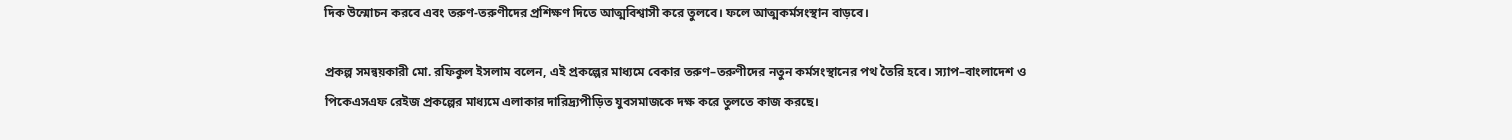দিক উন্মোচন করবে এবং তরুণ-তরুণীদের প্রশিক্ষণ দিতে আত্মবিশ্বাসী করে তুলবে। ফলে আত্মকর্মসংস্থান বাড়বে।

প্রকল্প সমন্বয়কারী মো. রফিকুল ইসলাম বলেন, এই প্রকল্পের মাধ্যমে বেকার তরুণ–তরুণীদের নতুন কর্মসংস্থানের পথ তৈরি হবে। স্যাপ–বাংলাদেশ ও পিকেএসএফ রেইজ প্রকল্পের মাধ্যমে এলাকার দারিদ্র্যপীড়িত যুবসমাজকে দক্ষ করে তুলতে কাজ করছে।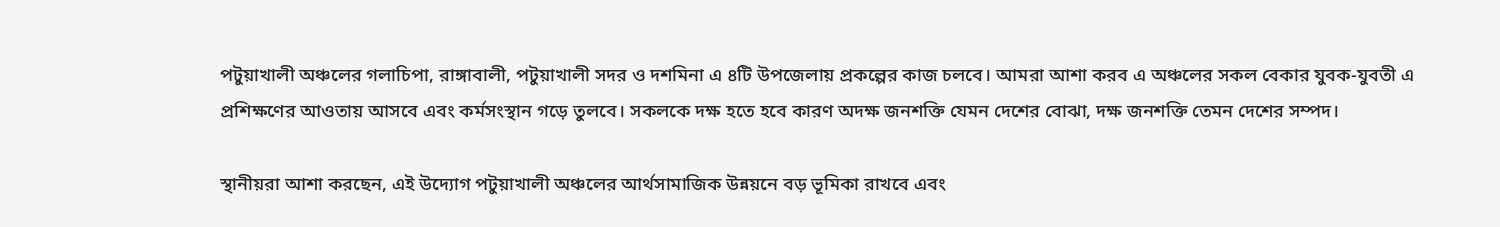পটুয়াখালী অঞ্চলের গলাচিপা, রাঙ্গাবালী, পটুয়াখালী সদর ও দশমিনা এ ৪টি উপজেলায় প্রকল্পের কাজ চলবে। আমরা আশা করব এ অঞ্চলের সকল বেকার যুবক-যুবতী এ প্রশিক্ষণের আওতায় আসবে এবং কর্মসংস্থান গড়ে তুলবে। সকলকে দক্ষ হতে হবে কারণ অদক্ষ জনশক্তি যেমন দেশের বোঝা, দক্ষ জনশক্তি তেমন দেশের সম্পদ।

স্থানীয়রা আশা করছেন, এই উদ্যোগ পটুয়াখালী অঞ্চলের আর্থসামাজিক উন্নয়নে বড় ভূমিকা রাখবে এবং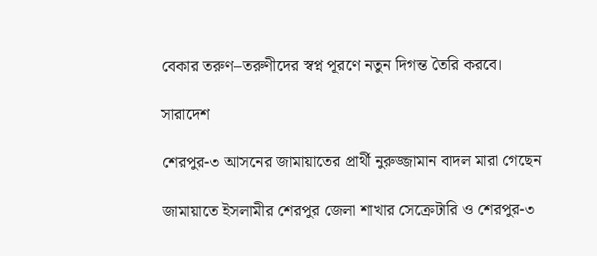বেকার তরুণ–তরুণীদের স্বপ্ন পূরণে নতুন দিগন্ত তৈরি করবে।

সারাদেশ

শেরপুর-৩ আসনের জামায়াতের প্রার্থী নুরুজ্জামান বাদল মারা গেছেন

জামায়াতে ইসলামীর শেরপুর জেলা শাখার সেক্রেটারি ও শেরপুর-৩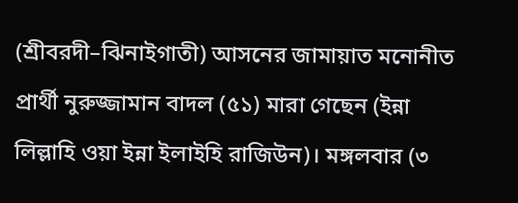(শ্রীবরদী–ঝিনাইগাতী) আসনের জামায়াত মনোনীত প্রার্থী নুরুজ্জামান বাদল (৫১) মারা গেছেন (ইন্না লিল্লাহি ওয়া ইন্না ইলাইহি রাজিউন)। মঙ্গলবার (৩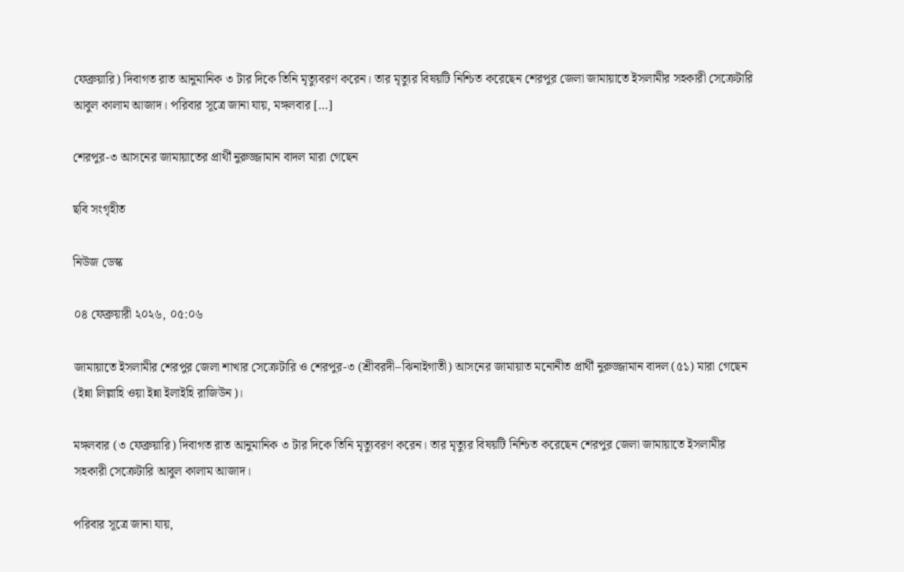ফেব্রুয়ারি) দিবাগত রাত আনুমানিক ৩ টার দিকে তিনি মৃত্যুবরণ করেন। তার মৃত্যুর বিষয়টি নিশ্চিত করেছেন শেরপুর জেলা জামায়াতে ইসলামীর সহকারী সেক্রেটারি আবুল কালাম আজাদ। পরিবার সূত্রে জানা যায়, মঙ্গলবার […]

শেরপুর-৩ আসনের জামায়াতের প্রার্থী নুরুজ্জামান বাদল মারা গেছেন

ছবি সংগৃহীত

নিউজ ডেস্ক

০৪ ফেব্রুয়ারী ২০২৬, ০৫:০৬

জামায়াতে ইসলামীর শেরপুর জেলা শাখার সেক্রেটারি ও শেরপুর-৩ (শ্রীবরদী–ঝিনাইগাতী) আসনের জামায়াত মনোনীত প্রার্থী নুরুজ্জামান বাদল (৫১) মারা গেছেন (ইন্না লিল্লাহি ওয়া ইন্না ইলাইহি রাজিউন)।

মঙ্গলবার (৩ ফেব্রুয়ারি) দিবাগত রাত আনুমানিক ৩ টার দিকে তিনি মৃত্যুবরণ করেন। তার মৃত্যুর বিষয়টি নিশ্চিত করেছেন শেরপুর জেলা জামায়াতে ইসলামীর সহকারী সেক্রেটারি আবুল কালাম আজাদ।

পরিবার সূত্রে জানা যায়,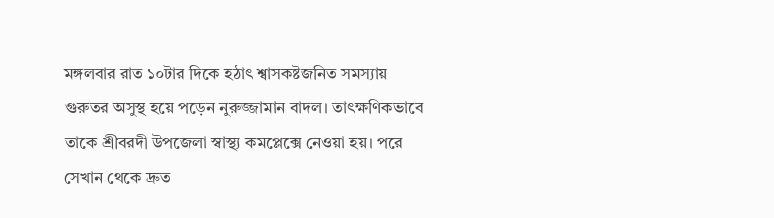মঙ্গলবার রাত ১০টার দিকে হঠাৎ শ্বাসকষ্টজনিত সমস্যায় গুরুতর অসুস্থ হয়ে পড়েন নুরুজ্জামান বাদল। তাৎক্ষণিকভাবে তাকে শ্রীবরদী উপজেলা স্বাস্থ্য কমপ্লেক্সে নেওয়া হয়। পরে সেখান থেকে দ্রুত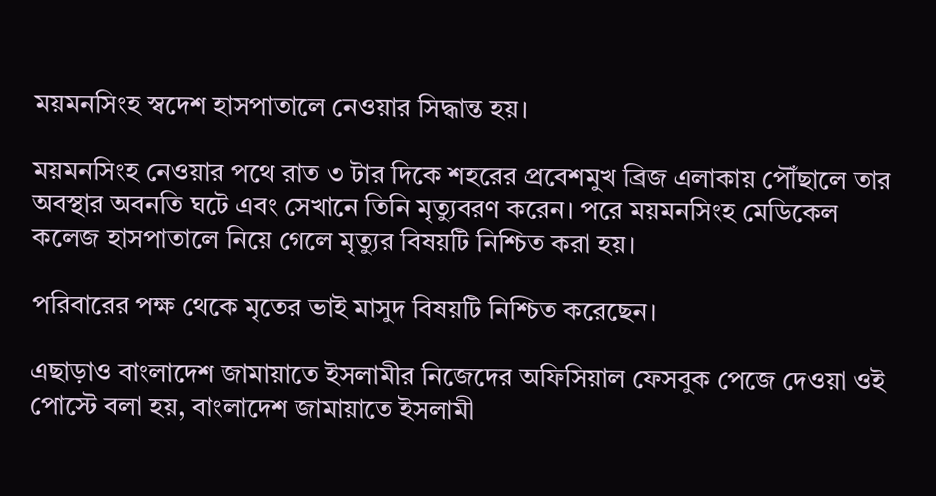ময়মনসিংহ স্বদেশ হাসপাতালে নেওয়ার সিদ্ধান্ত হয়।

ময়মনসিংহ নেওয়ার পথে রাত ৩ টার দিকে শহরের প্রবেশমুখ ব্রিজ এলাকায় পৌঁছালে তার অবস্থার অবনতি ঘটে এবং সেখানে তিনি মৃত্যুবরণ করেন। পরে ময়মনসিংহ মেডিকেল কলেজ হাসপাতালে নিয়ে গেলে মৃত্যুর বিষয়টি নিশ্চিত করা হয়।

পরিবারের পক্ষ থেকে মৃতের ভাই মাসুদ বিষয়টি নিশ্চিত করেছেন।

এছাড়াও বাংলাদেশ জামায়াতে ইসলামীর নিজেদের অফিসিয়াল ফেসবুক পেজে দেওয়া ওই পোস্টে বলা হয়, বাংলাদেশ জামায়াতে ইসলামী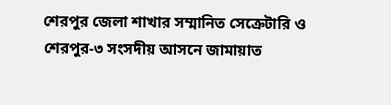শেরপুর জেলা শাখার সম্মানিত সেক্রেটারি ও শেরপুর-৩ সংসদীয় আসনে জামায়াত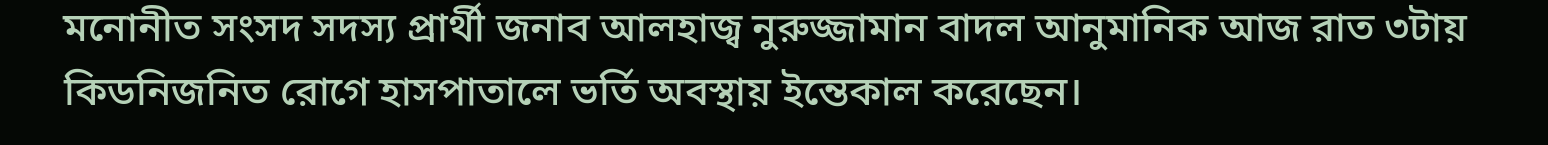মনোনীত সংসদ সদস্য প্রার্থী জনাব আলহাজ্ব নুরুজ্জামান বাদল আনুমানিক আজ রাত ৩টায় কিডনিজনিত রোগে হাসপাতালে ভর্তি অবস্থায় ইন্তেকাল করেছেন।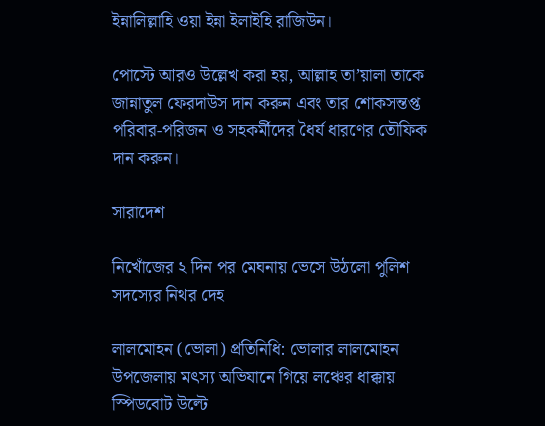ইন্নালিল্লাহি ওয়া ইন্না ইলাইহি রাজিউন।

পোস্টে আরও উল্লেখ করা হয়, আল্লাহ তা’য়ালা তাকে জান্নাতুল ফেরদাউস দান করুন এবং তার শোকসন্তপ্ত পরিবার-পরিজন ও সহকর্মীদের ধৈর্য ধারণের তৌফিক দান করুন।

সারাদেশ

নিখোঁজের ২ দিন পর মেঘনায় ভেসে উঠলো পুলিশ সদস্যের নিথর দেহ

লালমোহন (ভোলা) প্রতিনিধি: ভোলার লালমোহন উপজেলায় মৎস্য অভিযানে গিয়ে লঞ্চের ধাক্কায় স্পিডবোট উল্টে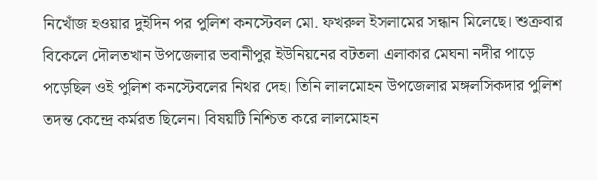নিখোঁজ হওয়ার দুইদিন পর পুলিশ কনস্টেবল মো. ফখরুল ইসলামের সন্ধান মিলেছে। শুক্রবার বিকেলে দৌলতখান উপজেলার ভবানীপুর ইউনিয়নের বটতলা এলাকার মেঘনা নদীর পাড়ে পড়েছিল ওই পুলিশ কনস্টেবলের নিথর দেহ। তিনি লালমোহন উপজেলার মঙ্গলসিকদার পুলিশ তদন্ত কেন্দ্রে কর্মরত ছিলেন। বিষয়টি নিশ্চিত করে লালমোহন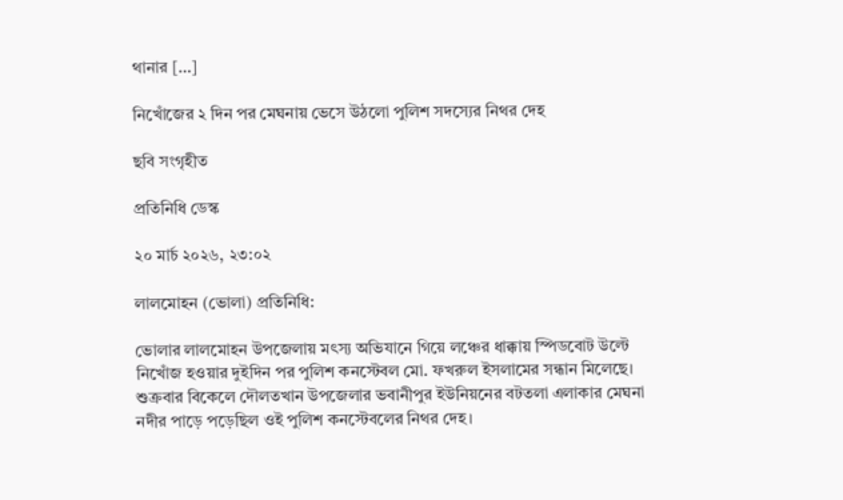থানার […]

নিখোঁজের ২ দিন পর মেঘনায় ভেসে উঠলো পুলিশ সদস্যের নিথর দেহ

ছবি সংগৃহীত

প্রতিনিধি ডেস্ক

২০ মার্চ ২০২৬, ২৩:০২

লালমোহন (ভোলা) প্রতিনিধি:

ভোলার লালমোহন উপজেলায় মৎস্য অভিযানে গিয়ে লঞ্চের ধাক্কায় স্পিডবোট উল্টে নিখোঁজ হওয়ার দুইদিন পর পুলিশ কনস্টেবল মো. ফখরুল ইসলামের সন্ধান মিলেছে। শুক্রবার বিকেলে দৌলতখান উপজেলার ভবানীপুর ইউনিয়নের বটতলা এলাকার মেঘনা নদীর পাড়ে পড়েছিল ওই পুলিশ কনস্টেবলের নিথর দেহ।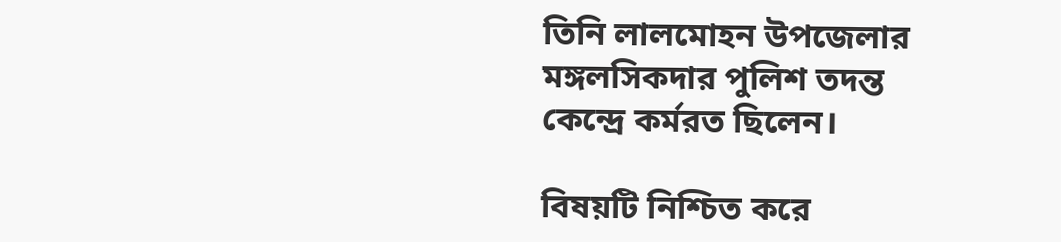তিনি লালমোহন উপজেলার মঙ্গলসিকদার পুলিশ তদন্ত কেন্দ্রে কর্মরত ছিলেন।

বিষয়টি নিশ্চিত করে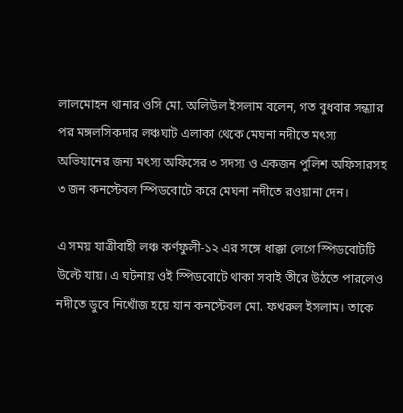লালমোহন থানার ওসি মো. অলিউল ইসলাম বলেন, গত বুধবার সন্ধ্যার পর মঙ্গলসিকদার লঞ্চঘাট এলাকা থেকে মেঘনা নদীতে মৎস্য অভিযানের জন্য মৎস্য অফিসের ৩ সদস্য ও একজন পুলিশ অফিসারসহ ৩ জন কনস্টেবল স্পিডবোটে করে মেঘনা নদীতে রওয়ানা দেন।

এ সময় যাত্রীবাহী লঞ্চ কর্ণফুলী-১২ এর সঙ্গে ধাক্কা লেগে স্পিডবোটটি উল্টে যায়। এ ঘটনায় ওই স্পিডবোটে থাকা সবাই তীরে উঠতে পারলেও নদীতে ডুবে নিখোঁজ হয়ে যান কনস্টেবল মো. ফখরুল ইসলাম। তাকে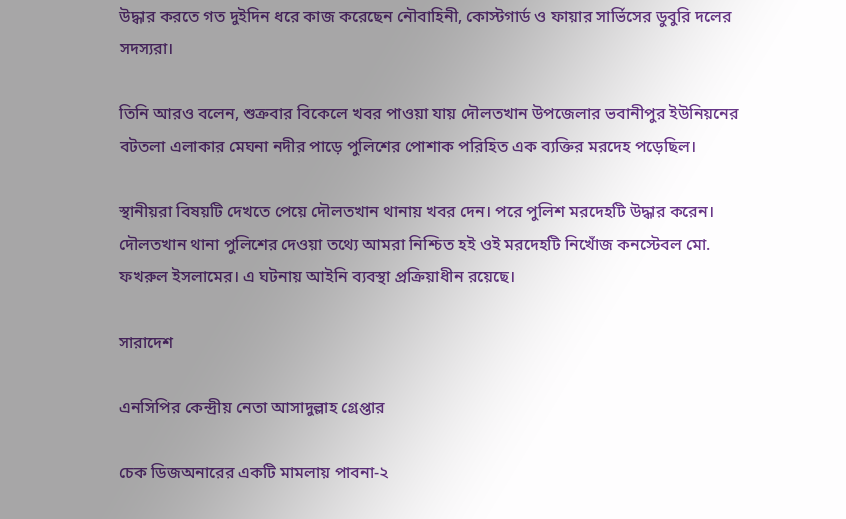উদ্ধার করতে গত দুইদিন ধরে কাজ করেছেন নৌবাহিনী, কোস্টগার্ড ও ফায়ার সার্ভিসের ডুবুরি দলের সদস্যরা।

তিনি আরও বলেন, শুক্রবার বিকেলে খবর পাওয়া যায় দৌলতখান উপজেলার ভবানীপুর ইউনিয়নের বটতলা এলাকার মেঘনা নদীর পাড়ে পুলিশের পোশাক পরিহিত এক ব্যক্তির মরদেহ পড়েছিল।

স্থানীয়রা বিষয়টি দেখতে পেয়ে দৌলতখান থানায় খবর দেন। পরে পুলিশ মরদেহটি উদ্ধার করেন। দৌলতখান থানা পুলিশের দেওয়া তথ্যে আমরা নিশ্চিত হই ওই মরদেহটি নিখোঁজ কনস্টেবল মো. ফখরুল ইসলামের। এ ঘটনায় আইনি ব্যবস্থা প্রক্রিয়াধীন রয়েছে।

সারাদেশ

এনসিপির কেন্দ্রীয় নেতা আসাদুল্লাহ গ্রেপ্তার

চেক ডিজঅনারের একটি মামলায় পাবনা-২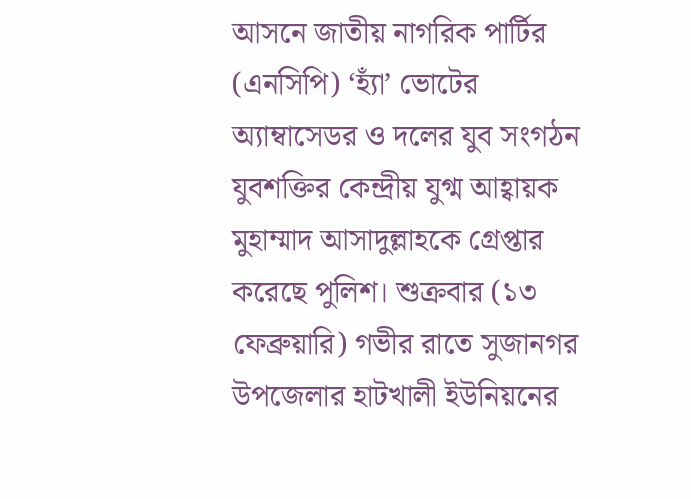আসনে জাতীয় নাগরিক পার্টির (এনসিপি) ‘হ্যাঁ’ ভোটের অ্যাম্বাসেডর ও দলের যুব সংগঠন যুবশক্তির কেন্দ্রীয় যুগ্ম আহ্বায়ক মুহাম্মাদ আসাদুল্লাহকে গ্রেপ্তার করেছে পুলিশ। শুক্রবার (১৩ ফেব্রুয়ারি) গভীর রাতে সুজানগর উপজেলার হাটখালী ইউনিয়নের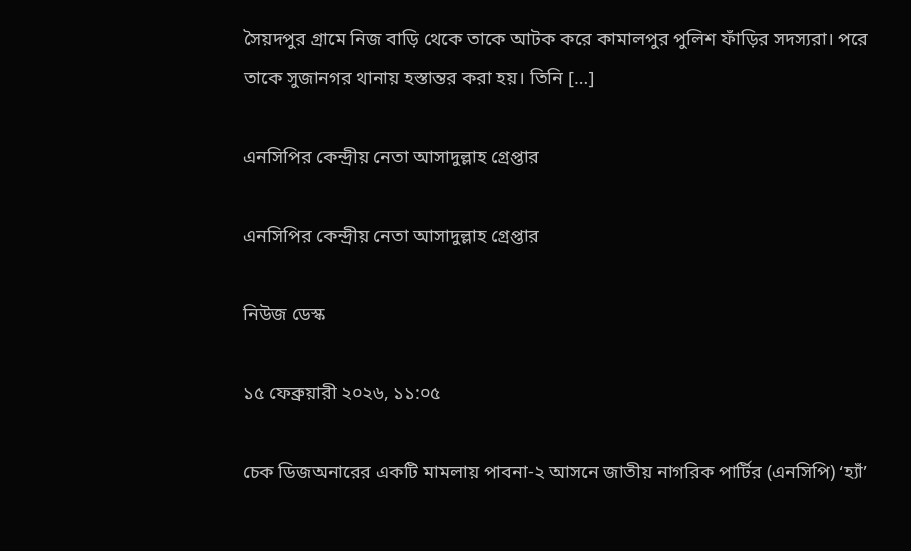সৈয়দপুর গ্রামে নিজ বাড়ি থেকে তাকে আটক করে কামালপুর পুলিশ ফাঁড়ির সদস্যরা। পরে তাকে সুজানগর থানায় হস্তান্তর করা হয়। তিনি […]

এনসিপির কেন্দ্রীয় নেতা আসাদুল্লাহ গ্রেপ্তার

এনসিপির কেন্দ্রীয় নেতা আসাদুল্লাহ গ্রেপ্তার

নিউজ ডেস্ক

১৫ ফেব্রুয়ারী ২০২৬, ১১:০৫

চেক ডিজঅনারের একটি মামলায় পাবনা-২ আসনে জাতীয় নাগরিক পার্টির (এনসিপি) ‘হ্যাঁ’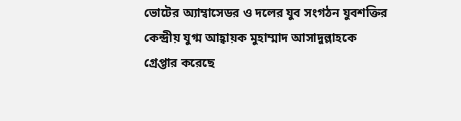ভোটের অ্যাম্বাসেডর ও দলের যুব সংগঠন যুবশক্তির কেন্দ্রীয় যুগ্ম আহ্বায়ক মুহাম্মাদ আসাদুল্লাহকে গ্রেপ্তার করেছে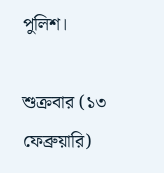পুলিশ।

শুক্রবার (১৩ ফেব্রুয়ারি)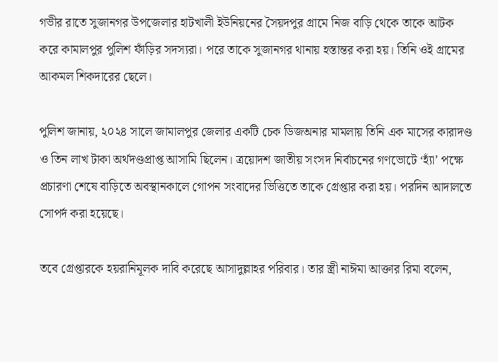গভীর রাতে সুজানগর উপজেলার হাটখালী ইউনিয়নের সৈয়দপুর গ্রামে নিজ বাড়ি থেকে তাকে আটক করে কামালপুর পুলিশ ফাঁড়ির সদস্যরা। পরে তাকে সুজানগর থানায় হস্তান্তর করা হয়। তিনি ওই গ্রামের আকমল শিকদারের ছেলে।

পুলিশ জানায়, ২০২৪ সালে জামালপুর জেলার একটি চেক ডিজঅনার মামলায় তিনি এক মাসের কারাদণ্ড ও তিন লাখ টাকা অর্থদণ্ডপ্রাপ্ত আসামি ছিলেন। ত্রয়োদশ জাতীয় সংসদ নির্বাচনের গণভোটে ‘হ্যাঁ’ পক্ষে প্রচারণা শেষে বাড়িতে অবস্থানকালে গোপন সংবাদের ভিত্তিতে তাকে গ্রেপ্তার করা হয়। পরদিন আদালতে সোপর্দ করা হয়েছে।

তবে গ্রেপ্তারকে হয়রানিমূলক দাবি করেছে আসাদুল্লাহর পরিবার। তার স্ত্রী নাঈমা আক্তার রিমা বলেন,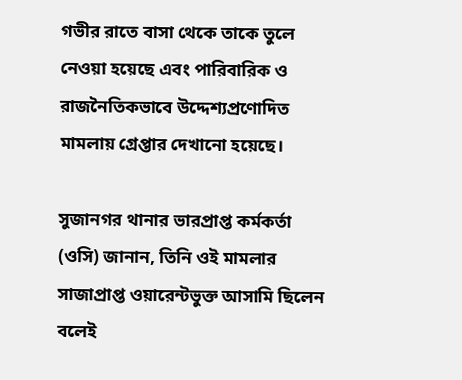গভীর রাতে বাসা থেকে তাকে তুলে নেওয়া হয়েছে এবং পারিবারিক ও রাজনৈতিকভাবে উদ্দেশ্যপ্রণোদিত মামলায় গ্রেপ্তার দেখানো হয়েছে।

সুজানগর থানার ভারপ্রাপ্ত কর্মকর্তা (ওসি) জানান, তিনি ওই মামলার সাজাপ্রাপ্ত ওয়ারেন্টভুক্ত আসামি ছিলেন বলেই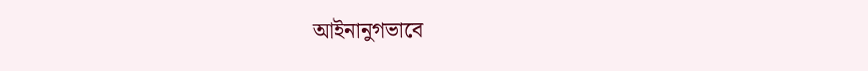আইনানুগভাবে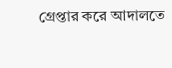গ্রেপ্তার করে আদালতে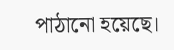পাঠানো হয়েছে।